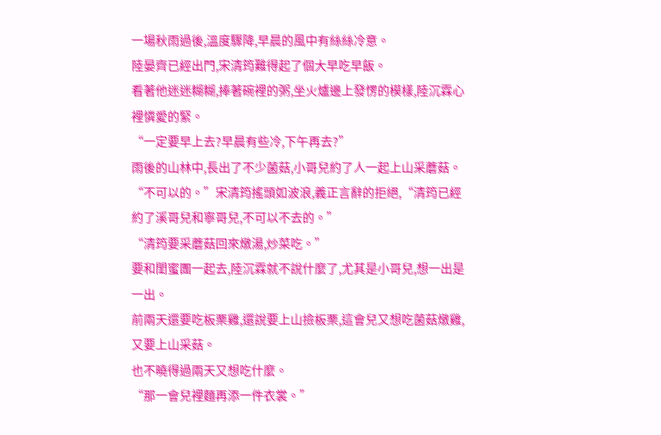一場秋雨過後,溫度驟降,早晨的風中有絲絲冷意。
陸晏齊已經出門,宋清筠難得起了個大早吃早飯。
看著他迷迷糊糊,捧著碗裡的粥,坐火爐邊上發愣的模樣,陸沉霖心裡憐愛的緊。
“一定要早上去?早晨有些冷,下午再去?”
雨後的山林中,長出了不少菌菇,小哥兒約了人一起上山采蘑菇。
“不可以的。”宋清筠搖頭如波浪,義正言辭的拒絕,“清筠已經約了溪哥兒和寧哥兒,不可以不去的。”
“清筠要采蘑菇回來燉湯,炒菜吃。”
要和閨蜜團一起去,陸沉霖就不說什麼了,尤其是小哥兒,想一出是一出。
前兩天還要吃板栗雞,還說要上山撿板栗,這會兒又想吃菌菇燉雞,又要上山采菇。
也不曉得過兩天又想吃什麼。
“那一會兒裡麵再添一件衣裳。”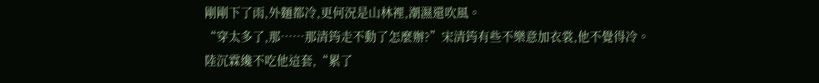剛剛下了雨,外麵都冷,更何況是山林裡,潮濕還吹風。
“穿太多了,那……那清筠走不動了怎麼辦?”宋清筠有些不樂意加衣裳,他不覺得冷。
陸沉霖纔不吃他這套,“累了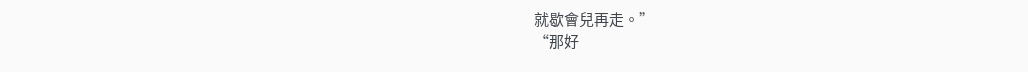就歇會兒再走。”
“那好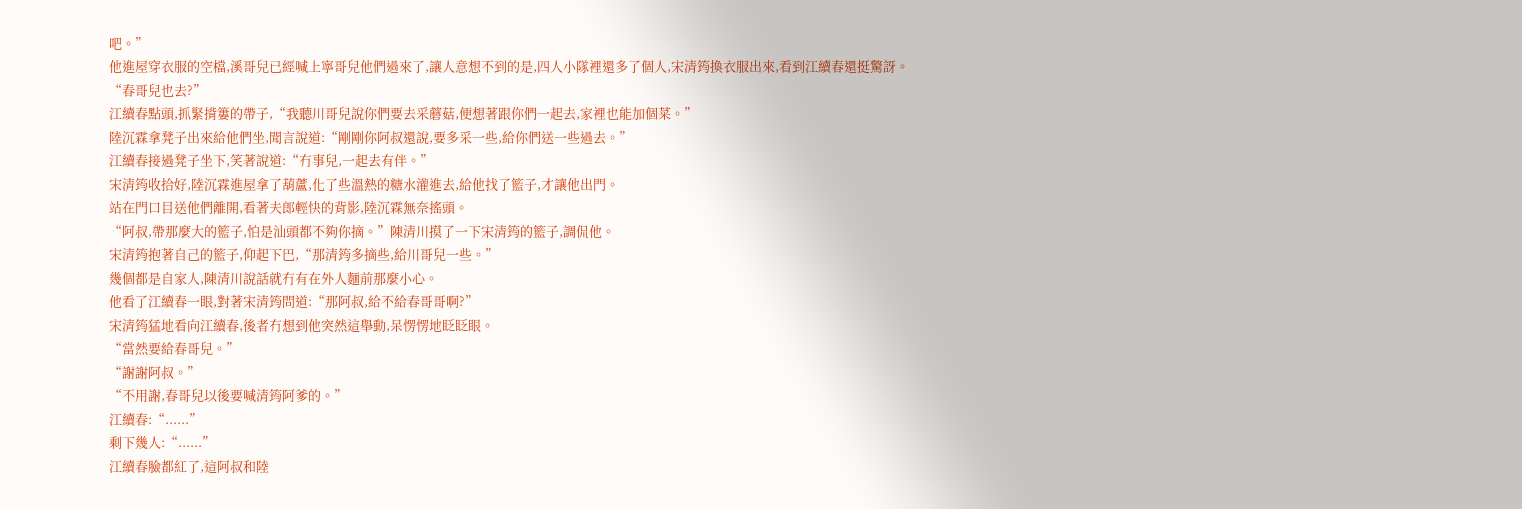吧。”
他進屋穿衣服的空檔,溪哥兒已經喊上寧哥兒他們過來了,讓人意想不到的是,四人小隊裡還多了個人,宋清筠換衣服出來,看到江續春還挺驚訝。
“春哥兒也去?”
江續春點頭,抓緊揹簍的帶子,“我聽川哥兒說你們要去采蘑菇,便想著跟你們一起去,家裡也能加個菜。”
陸沉霖拿凳子出來給他們坐,聞言說道:“剛剛你阿叔還說,要多采一些,給你們送一些過去。”
江續春接過凳子坐下,笑著說道:“冇事兒,一起去有伴。”
宋清筠收拾好,陸沉霖進屋拿了葫蘆,化了些溫熱的糖水灌進去,給他找了籃子,才讓他出門。
站在門口目送他們離開,看著夫郎輕快的背影,陸沉霖無奈搖頭。
“阿叔,帶那麼大的籃子,怕是汕頭都不夠你摘。”陳清川摸了一下宋清筠的籃子,調侃他。
宋清筠抱著自己的籃子,仰起下巴,“那清筠多摘些,給川哥兒一些。”
幾個都是自家人,陳清川說話就冇有在外人麵前那麼小心。
他看了江續春一眼,對著宋清筠問道:“那阿叔,給不給春哥哥啊?”
宋清筠猛地看向江續春,後者冇想到他突然這舉動,呆愣愣地眨眨眼。
“當然要給春哥兒。”
“謝謝阿叔。”
“不用謝,春哥兒以後要喊清筠阿爹的。”
江續春:“......”
剩下幾人:“......”
江續春臉都紅了,這阿叔和陸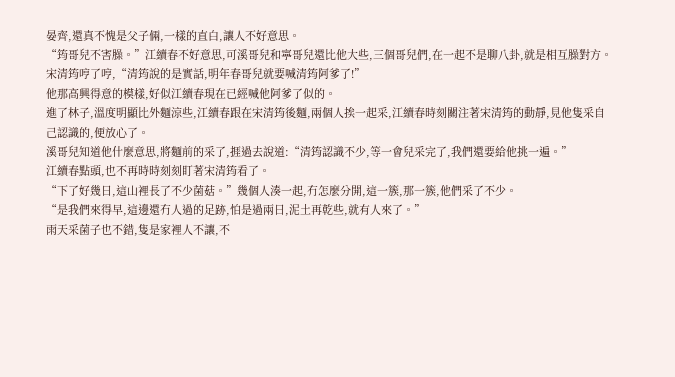晏齊,還真不愧是父子倆,一樣的直白,讓人不好意思。
“筠哥兒不害臊。”江續春不好意思,可溪哥兒和寧哥兒還比他大些,三個哥兒們,在一起不是聊八卦,就是相互臊對方。
宋清筠哼了哼,“清筠說的是實話,明年春哥兒就要喊清筠阿爹了!”
他那高興得意的模樣,好似江續春現在已經喊他阿爹了似的。
進了林子,溫度明顯比外麵涼些,江續春跟在宋清筠後麵,兩個人挨一起采,江續春時刻關注著宋清筠的動靜,見他隻采自己認識的,便放心了。
溪哥兒知道他什麼意思,將麵前的采了,捱過去說道:“清筠認識不少,等一會兒采完了,我們還要給他挑一遍。”
江續春點頭,也不再時時刻刻盯著宋清筠看了。
“下了好幾日,這山裡長了不少菌菇。”幾個人湊一起,冇怎麼分開,這一簇,那一簇,他們采了不少。
“是我們來得早,這邊還冇人過的足跡,怕是過兩日,泥土再乾些,就有人來了。”
雨天采菌子也不錯,隻是家裡人不讓,不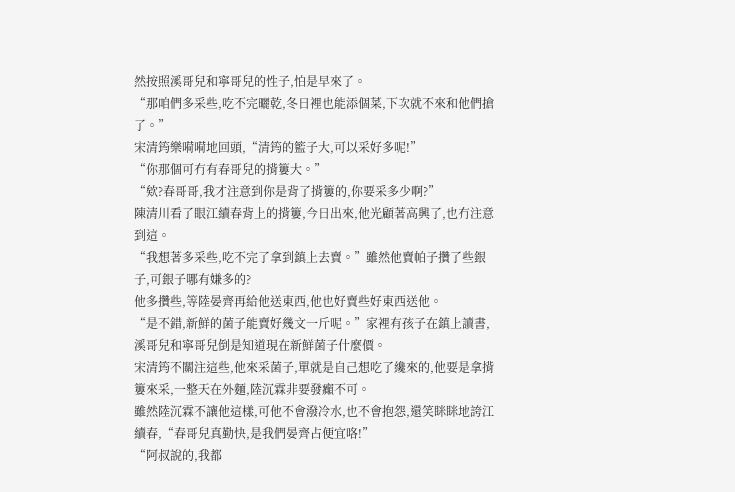然按照溪哥兒和寧哥兒的性子,怕是早來了。
“那咱們多采些,吃不完曬乾,冬日裡也能添個菜,下次就不來和他們搶了。”
宋清筠樂嗬嗬地回頭,“清筠的籃子大,可以采好多呢!”
“你那個可冇有春哥兒的揹簍大。”
“欸?春哥哥,我才注意到你是背了揹簍的,你要采多少啊?”
陳清川看了眼江續春背上的揹簍,今日出來,他光顧著高興了,也冇注意到這。
“我想著多采些,吃不完了拿到鎮上去賣。”雖然他賣帕子攢了些銀子,可銀子哪有嫌多的?
他多攢些,等陸晏齊再給他送東西,他也好賣些好東西送他。
“是不錯,新鮮的菌子能賣好幾文一斤呢。”家裡有孩子在鎮上讀書,溪哥兒和寧哥兒倒是知道現在新鮮菌子什麼價。
宋清筠不關注這些,他來采菌子,單就是自己想吃了纔來的,他要是拿揹簍來采,一整天在外麵,陸沉霖非要發癲不可。
雖然陸沉霖不讓他這樣,可他不會潑冷水,也不會抱怨,還笑眯眯地誇江續春,“春哥兒真勤快,是我們晏齊占便宜咯!”
“阿叔說的,我都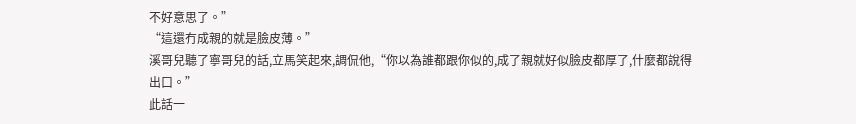不好意思了。”
“這還冇成親的就是臉皮薄。”
溪哥兒聽了寧哥兒的話,立馬笑起來,調侃他,“你以為誰都跟你似的,成了親就好似臉皮都厚了,什麼都說得出口。”
此話一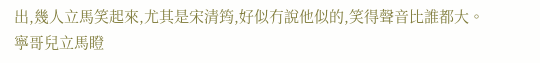出,幾人立馬笑起來,尤其是宋清筠,好似冇說他似的,笑得聲音比誰都大。
寧哥兒立馬瞪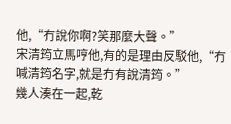他,“冇說你啊?笑那麼大聲。”
宋清筠立馬哼他,有的是理由反駁他,“冇喊清筠名字,就是冇有說清筠。”
幾人湊在一起,乾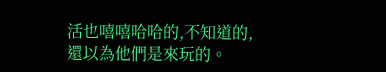活也嘻嘻哈哈的,不知道的,還以為他們是來玩的。